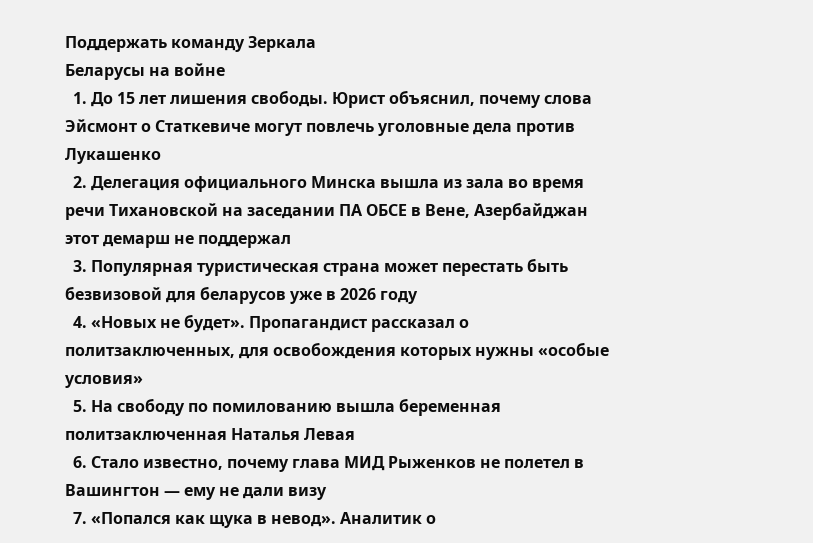Поддержать команду Зеркала
Беларусы на войне
  1. До 15 лет лишения свободы. Юрист объяснил, почему слова Эйсмонт о Статкевиче могут повлечь уголовные дела против Лукашенко
  2. Делегация официального Минска вышла из зала во время речи Тихановской на заседании ПА ОБСЕ в Вене, Азербайджан этот демарш не поддержал
  3. Популярная туристическая страна может перестать быть безвизовой для беларусов уже в 2026 году
  4. «Новых не будет». Пропагандист рассказал о политзаключенных, для освобождения которых нужны «особые условия»
  5. На свободу по помилованию вышла беременная политзаключенная Наталья Левая
  6. Стало известно, почему глава МИД Рыженков не полетел в Вашингтон — ему не дали визу
  7. «Попался как щука в невод». Аналитик о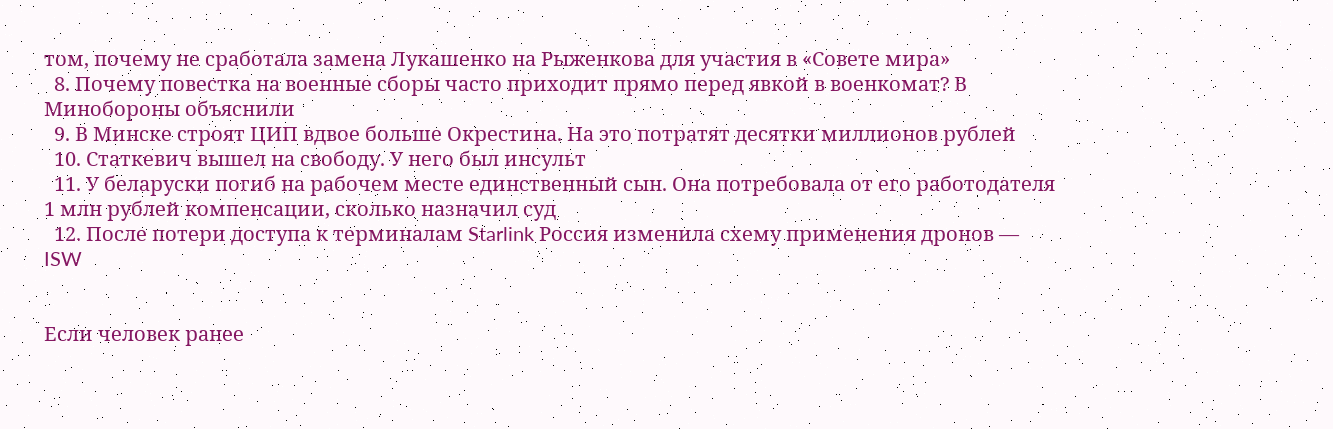том, почему не сработала замена Лукашенко на Рыженкова для участия в «Совете мира»
  8. Почему повестка на военные сборы часто приходит прямо перед явкой в военкомат? В Минобороны объяснили
  9. В Минске строят ЦИП вдвое больше Окрестина. На это потратят десятки миллионов рублей
  10. Статкевич вышел на свободу. У него был инсульт
  11. У беларуски погиб на рабочем месте единственный сын. Она потребовала от его работодателя 1 млн рублей компенсации, сколько назначил суд
  12. После потери доступа к терминалам Starlink Россия изменила схему применения дронов — ISW


Если человек ранее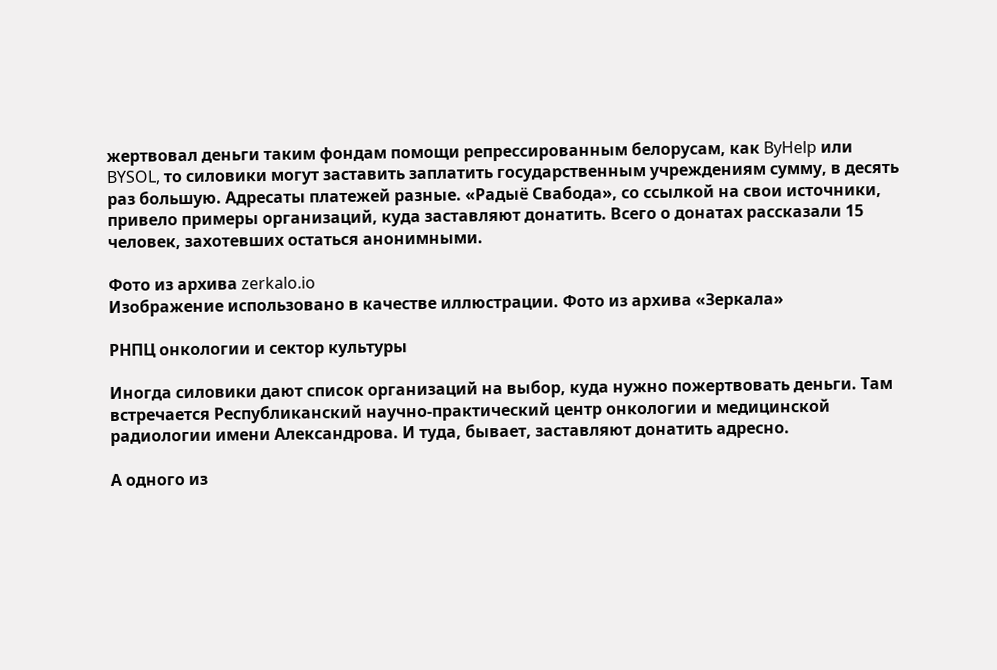жертвовал деньги таким фондам помощи репрессированным белорусам, как ByHelp или BYSOL, то силовики могут заставить заплатить государственным учреждениям сумму, в десять раз большую. Адресаты платежей разные. «Радыё Свабода», со ссылкой на свои источники, привело примеры организаций, куда заставляют донатить. Всего о донатах рассказали 15 человек, захотевших остаться анонимными.

Фото из архива zerkalo.io
Изображение использовано в качестве иллюстрации. Фото из архива «Зеркала»

РНПЦ онкологии и сектор культуры

Иногда силовики дают список организаций на выбор, куда нужно пожертвовать деньги. Там встречается Республиканский научно-практический центр онкологии и медицинской радиологии имени Александрова. И туда, бывает, заставляют донатить адресно.

А одного из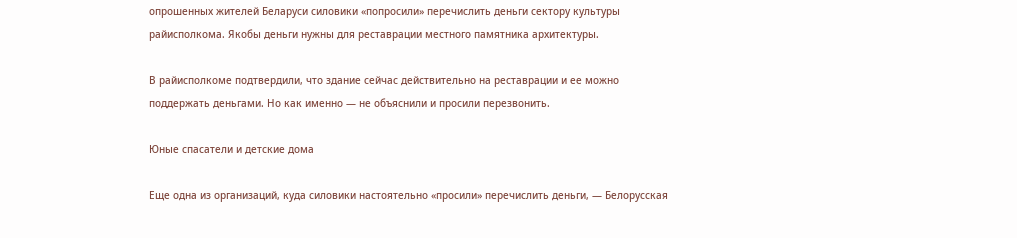опрошенных жителей Беларуси силовики «попросили» перечислить деньги сектору культуры райисполкома. Якобы деньги нужны для реставрации местного памятника архитектуры.

В райисполкоме подтвердили, что здание сейчас действительно на реставрации и ее можно поддержать деньгами. Но как именно — не объяснили и просили перезвонить.

Юные спасатели и детские дома

Еще одна из организаций, куда силовики настоятельно «просили» перечислить деньги, — Белорусская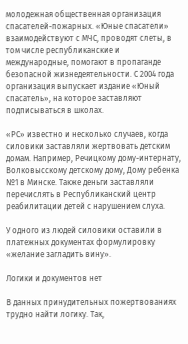молодежная общественная организация спасателей-пожарных. «Юные спасатели» взаимодействуют с МЧС, проводят слеты, в том числе республиканские и международные, помогают в пропаганде безопасной жизнедеятельности. С 2004 года организация выпускает издание «Юный спасатель», на которое заставляют подписываться в школах.

«РС» известно и несколько случаев, когда силовики заставляли жертвовать детским домам. Например, Речицкому дому-интернату, Волковысскому детскому дому, Дому ребенка №1 в Минске. Также деньги заставляли перечислять в Республиканский центр реабилитации детей с нарушением слуха.

У одного из людей силовики оставили в платежных документах формулировку «желание загладить вину».

Логики и документов нет

В данных принудительных пожертвованиях трудно найти логику. Так,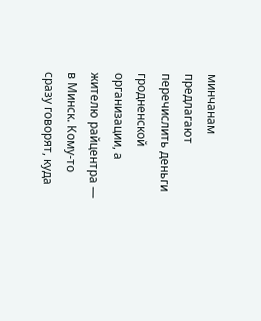минчанам предлагают перечислить деньги гродненской организации, а жителю райцентра — в Минск. Кому-то сразу говорят, куда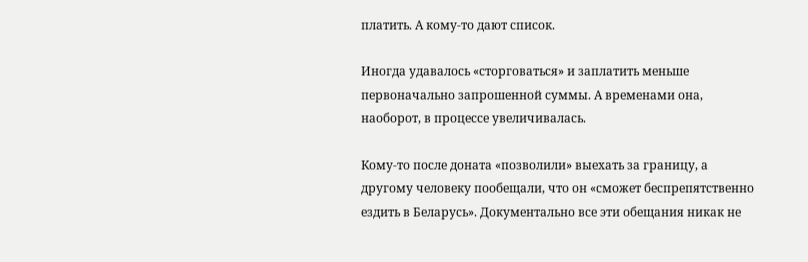платить. А кому-то дают список.

Иногда удавалось «сторговаться» и заплатить меньше первоначально запрошенной суммы. А временами она, наоборот, в процессе увеличивалась.

Кому-то после доната «позволили» выехать за границу, а другому человеку пообещали, что он «сможет беспрепятственно ездить в Беларусь». Документально все эти обещания никак не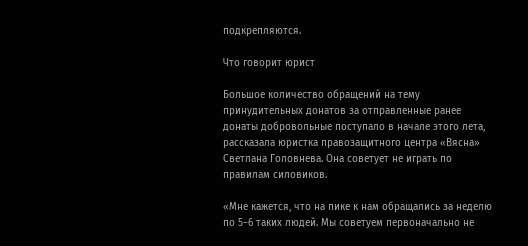подкрепляются.

Что говорит юрист

Большое количество обращений на тему принудительных донатов за отправленные ранее донаты добровольные поступало в начале этого лета, рассказала юристка правозащитного центра «Вясна» Светлана Головнева. Она советует не играть по правилам силовиков.

«Мне кажется, что на пике к нам обращались за неделю по 5−6 таких людей. Мы советуем первоначально не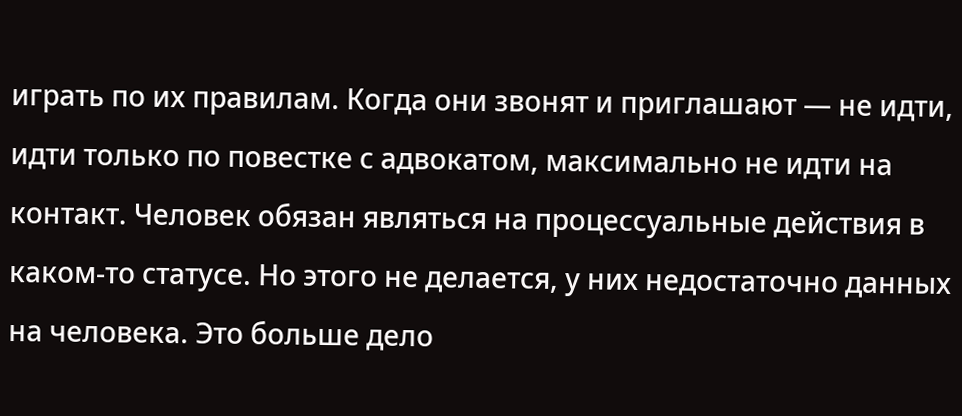играть по их правилам. Когда они звонят и приглашают — не идти, идти только по повестке с адвокатом, максимально не идти на контакт. Человек обязан являться на процессуальные действия в каком-то статусе. Но этого не делается, у них недостаточно данных на человека. Это больше дело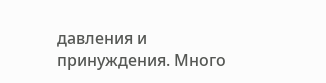давления и принуждения. Много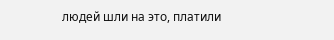людей шли на это, платили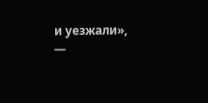и уезжали», —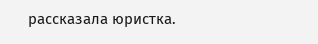рассказала юристка.